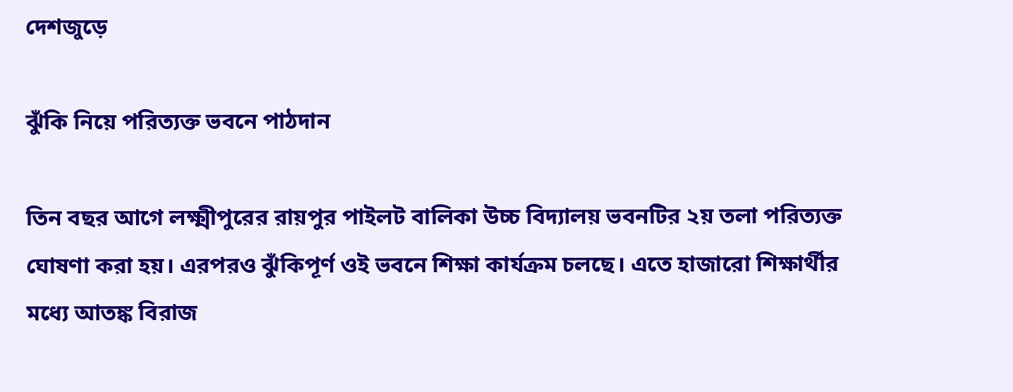দেশজুড়ে

ঝুঁকি নিয়ে পরিত্যক্ত ভবনে পাঠদান

তিন বছর আগে লক্ষ্মীপুরের রায়পুর পাইলট বালিকা উচ্চ বিদ্যালয় ভবনটির ২য় তলা পরিত্যক্ত ঘোষণা করা হয়। এরপরও ঝুঁকিপূর্ণ ওই ভবনে শিক্ষা কার্যক্রম চলছে। এতে হাজারো শিক্ষার্থীর মধ্যে আতঙ্ক বিরাজ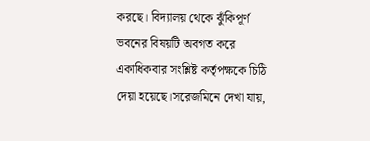করছে। বিদ্যালয় থেকে ঝুঁকিপূর্ণ ভবনের বিষয়টি অবগত করে একাধিকবার সংশ্লিষ্ট কর্তৃপক্ষকে চিঠি দেয়া হয়েছে।সরেজমিনে দেখা যায়,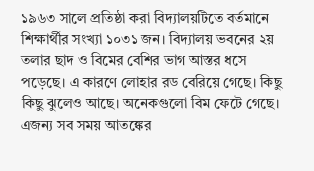১৯৬৩ সালে প্রতিষ্ঠা করা বিদ্যালয়টিতে বর্তমানে শিক্ষার্থীর সংখ্যা ১০৩১ জন। বিদ্যালয় ভবনের ২য় তলার ছাদ ও বিমের বেশির ভাগ আস্তর ধসে পড়েছে। এ কারণে লোহার রড বেরিয়ে গেছে। কিছু কিছু ঝুলেও আছে। অনেকগুলো বিম ফেটে গেছে। এজন্য সব সময় আতঙ্কের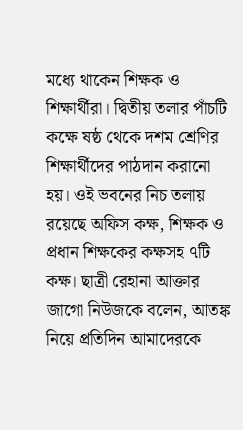মধ্যে থাকেন শিক্ষক ও শিক্ষার্থীরা। দ্বিতীয় তলার পাঁচটি কক্ষে ষষ্ঠ থেকে দশম শ্রেণির শিক্ষার্থীদের পাঠদান করানো হয়। ওই ভবনের নিচ তলায় রয়েছে অফিস কক্ষ, শিক্ষক ও প্রধান শিক্ষকের কক্ষসহ ৭টি কক্ষ। ছাত্রী রেহানা আক্তার জাগো নিউজকে বলেন, আতঙ্ক নিয়ে প্রতিদিন আমাদেরকে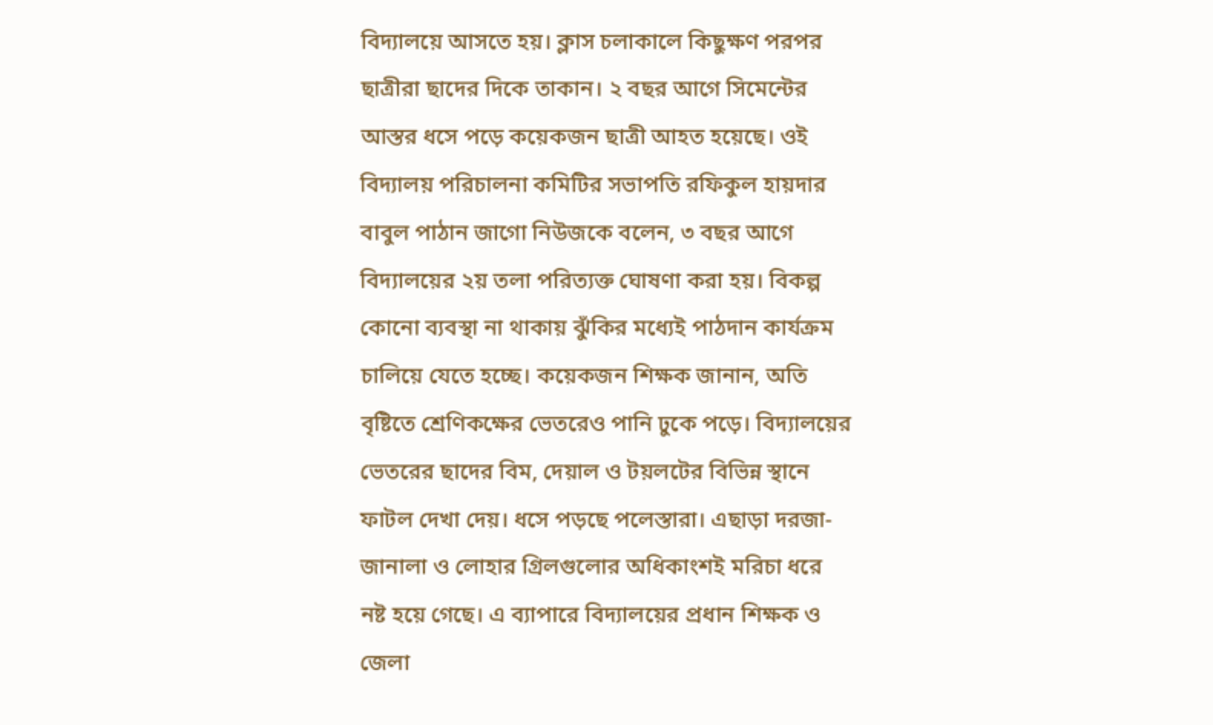বিদ্যালয়ে আসতে হয়। ক্লাস চলাকালে কিছুক্ষণ পরপর ছাত্রীরা ছাদের দিকে তাকান। ২ বছর আগে সিমেন্টের আস্তর ধসে পড়ে কয়েকজন ছাত্রী আহত হয়েছে। ওই বিদ্যালয় পরিচালনা কমিটির সভাপতি রফিকুল হায়দার বাবুল পাঠান জাগো নিউজকে বলেন, ৩ বছর আগে বিদ্যালয়ের ২য় তলা পরিত্যক্ত ঘোষণা করা হয়। বিকল্প কোনো ব্যবস্থা না থাকায় ঝুঁকির মধ্যেই পাঠদান কার্যক্রম চালিয়ে যেতে হচ্ছে। কয়েকজন শিক্ষক জানান, অতি বৃষ্টিতে শ্রেণিকক্ষের ভেতরেও পানি ঢুকে পড়ে। বিদ্যালয়ের ভেতরের ছাদের বিম, দেয়াল ও টয়লটের বিভিন্ন স্থানে ফাটল দেখা দেয়। ধসে পড়ছে পলেস্তারা। এছাড়া দরজা-জানালা ও লোহার গ্রিলগুলোর অধিকাংশই মরিচা ধরে নষ্ট হয়ে গেছে। এ ব্যাপারে বিদ্যালয়ের প্রধান শিক্ষক ও জেলা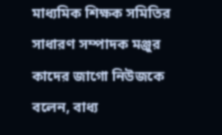মাধ্যমিক শিক্ষক সমিতির সাধারণ সম্পাদক মঞ্জুর কাদের জাগো নিউজকে বলেন, বাধ্য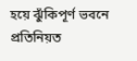হয়ে ঝুঁকিপূর্ণ ভবনে প্রতিনিয়ত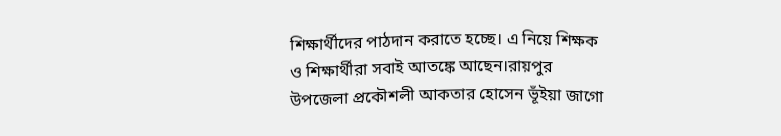শিক্ষার্থীদের পাঠদান করাতে হচ্ছে। এ নিয়ে শিক্ষক ও শিক্ষার্থীরা সবাই আতঙ্কে আছেন।রায়পুর উপজেলা প্রকৌশলী আকতার হোসেন ভূঁইয়া জাগো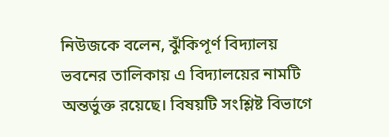নিউজকে বলেন, ঝুঁকিপূর্ণ বিদ্যালয় ভবনের তালিকায় এ বিদ্যালয়ের নামটি অন্তর্ভুক্ত রয়েছে। বিষয়টি সংশ্লিষ্ট বিভাগে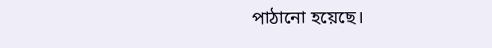পাঠানো হয়েছে।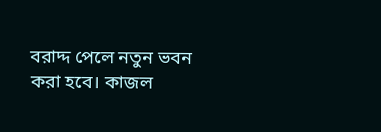বরাদ্দ পেলে নতুন ভবন করা হবে। কাজল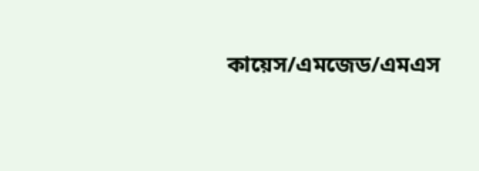কায়েস/এমজেড/এমএস